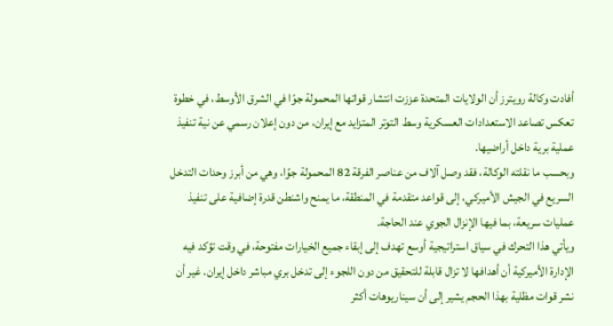أفادت وكالة رويترز أن الولايات المتحدة عززت انتشار قواتها المحمولة جوًا في الشرق الأوسط، في خطوة تعكس تصاعد الاستعدادات العسكرية وسط التوتر المتزايد مع إيران، من دون إعلان رسمي عن نية تنفيذ عملية برية داخل أراضيها.
وبحسب ما نقلته الوكالة، فقد وصل آلاف من عناصر الفرقة 82 المحمولة جوًا، وهي من أبرز وحدات التدخل السريع في الجيش الأميركي، إلى قواعد متقدمة في المنطقة، ما يمنح واشنطن قدرة إضافية على تنفيذ عمليات سريعة، بما فيها الإنزال الجوي عند الحاجة.
ويأتي هذا التحرك في سياق استراتيجية أوسع تهدف إلى إبقاء جميع الخيارات مفتوحة، في وقت تؤكد فيه الإدارة الأميركية أن أهدافها لا تزال قابلة للتحقيق من دون اللجوء إلى تدخل بري مباشر داخل إيران. غير أن نشر قوات مظلية بهذا الحجم يشير إلى أن سيناريوهات أكثر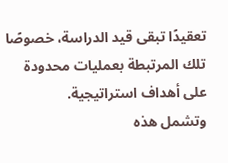تعقيدًا تبقى قيد الدراسة، خصوصًا تلك المرتبطة بعمليات محدودة على أهداف استراتيجية.
وتشمل هذه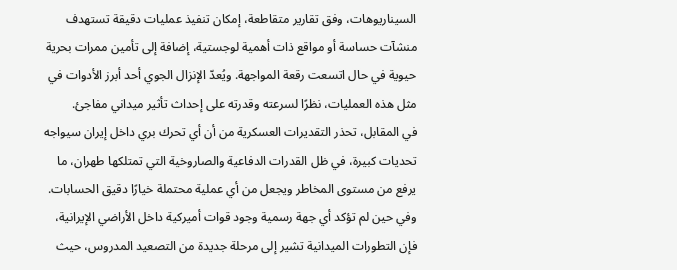السيناريوهات، وفق تقارير متقاطعة، إمكان تنفيذ عمليات دقيقة تستهدف منشآت حساسة أو مواقع ذات أهمية لوجستية، إضافة إلى تأمين ممرات بحرية حيوية في حال اتسعت رقعة المواجهة. ويُعدّ الإنزال الجوي أحد أبرز الأدوات في مثل هذه العمليات، نظرًا لسرعته وقدرته على إحداث تأثير ميداني مفاجئ.
في المقابل، تحذر التقديرات العسكرية من أن أي تحرك بري داخل إيران سيواجه تحديات كبيرة، في ظل القدرات الدفاعية والصاروخية التي تمتلكها طهران، ما يرفع من مستوى المخاطر ويجعل من أي عملية محتملة خيارًا دقيق الحسابات.
وفي حين لم تؤكد أي جهة رسمية وجود قوات أميركية داخل الأراضي الإيرانية، فإن التطورات الميدانية تشير إلى مرحلة جديدة من التصعيد المدروس، حيث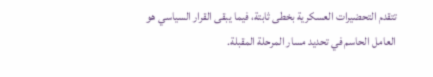تتقدم التحضيرات العسكرية بخطى ثابتة، فيما يبقى القرار السياسي هو العامل الحاسم في تحديد مسار المرحلة المقبلة.